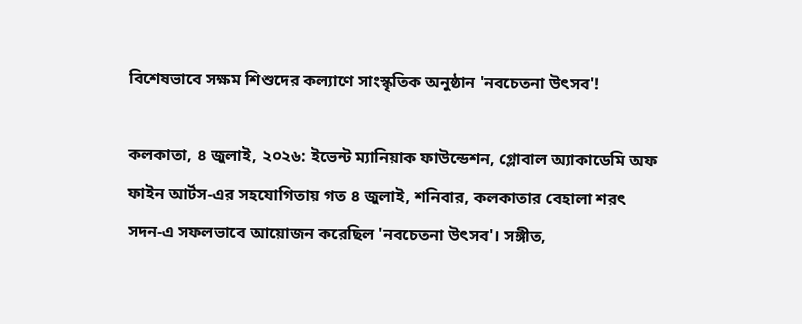বিশেষভাবে সক্ষম শিশুদের কল্যাণে সাংস্কৃতিক অনুষ্ঠান 'নবচেতনা উৎসব'!

কলকাতা, ৪ জুলাই, ২০২৬: ইভেন্ট ম্যানিয়াক ফাউন্ডেশন, গ্লোবাল অ্যাকাডেমি অফ ফাইন আর্টস-এর সহযোগিতায় গত ৪ জুলাই, শনিবার, কলকাতার বেহালা শরৎ সদন-এ সফলভাবে আয়োজন করেছিল 'নবচেতনা উৎসব'। সঙ্গীত,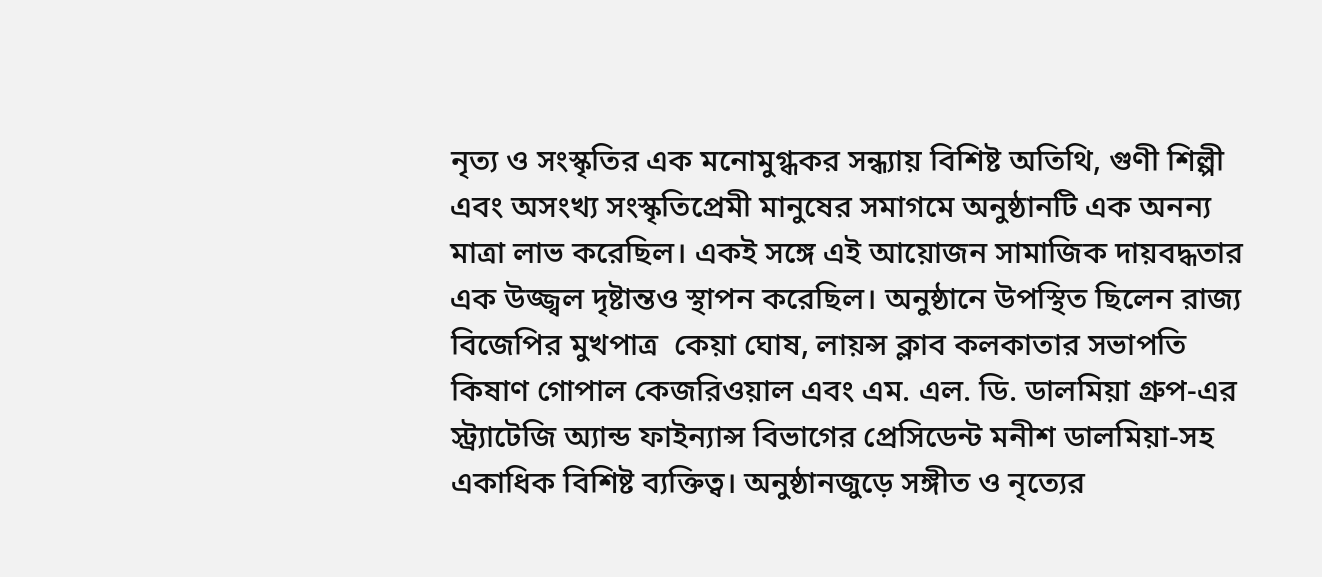নৃত্য ও সংস্কৃতির এক মনোমুগ্ধকর সন্ধ্যায় বিশিষ্ট অতিথি, গুণী শিল্পী এবং অসংখ্য সংস্কৃতিপ্রেমী মানুষের সমাগমে অনুষ্ঠানটি এক অনন্য মাত্রা লাভ করেছিল। একই সঙ্গে এই আয়োজন সামাজিক দায়বদ্ধতার এক উজ্জ্বল দৃষ্টান্তও স্থাপন করেছিল। অনুষ্ঠানে উপস্থিত ছিলেন রাজ্য বিজেপির মুখপাত্র  কেয়া ঘোষ, লায়ন্স ক্লাব কলকাতার সভাপতি কিষাণ গোপাল কেজরিওয়াল এবং এম. এল. ডি. ডালমিয়া গ্রুপ-এর স্ট্র্যাটেজি অ্যান্ড ফাইন্যান্স বিভাগের প্রেসিডেন্ট মনীশ ডালমিয়া-সহ একাধিক বিশিষ্ট ব্যক্তিত্ব। অনুষ্ঠানজুড়ে সঙ্গীত ও নৃত্যের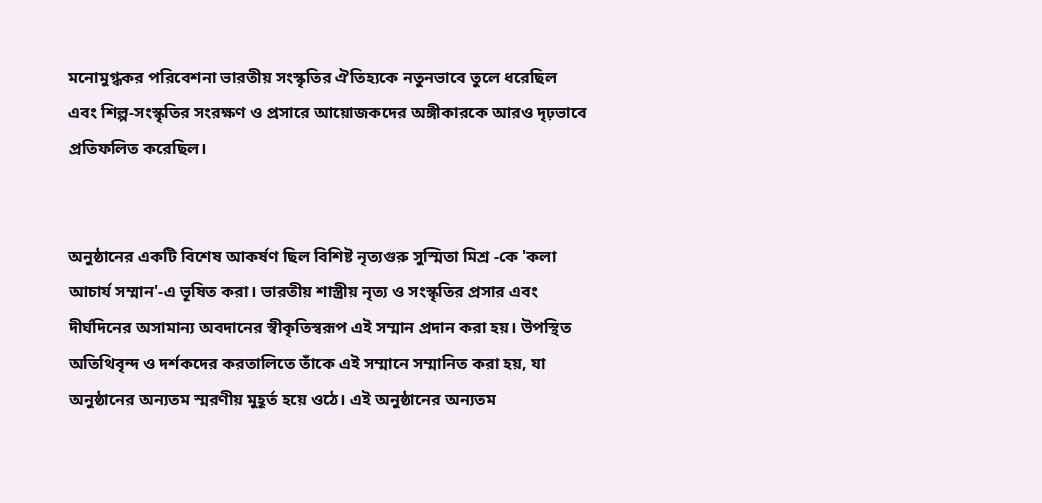মনোমুগ্ধকর পরিবেশনা ভারতীয় সংস্কৃতির ঐতিহ্যকে নতুনভাবে তুলে ধরেছিল এবং শিল্প-সংস্কৃতির সংরক্ষণ ও প্রসারে আয়োজকদের অঙ্গীকারকে আরও দৃঢ়ভাবে প্রতিফলিত করেছিল।


অনুষ্ঠানের একটি বিশেষ আকর্ষণ ছিল বিশিষ্ট নৃত্যগুরু সুস্মিতা মিশ্র -কে 'কলা আচার্য সম্মান'-এ ভূষিত করা। ভারতীয় শাস্ত্রীয় নৃত্য ও সংস্কৃতির প্রসার এবং দীর্ঘদিনের অসামান্য অবদানের স্বীকৃতিস্বরূপ এই সম্মান প্রদান করা হয়। উপস্থিত অতিথিবৃন্দ ও দর্শকদের করতালিতে তাঁকে এই সম্মানে সম্মানিত করা হয়, যা অনুষ্ঠানের অন্যতম স্মরণীয় মুহূর্ত হয়ে ওঠে। এই অনুষ্ঠানের অন্যতম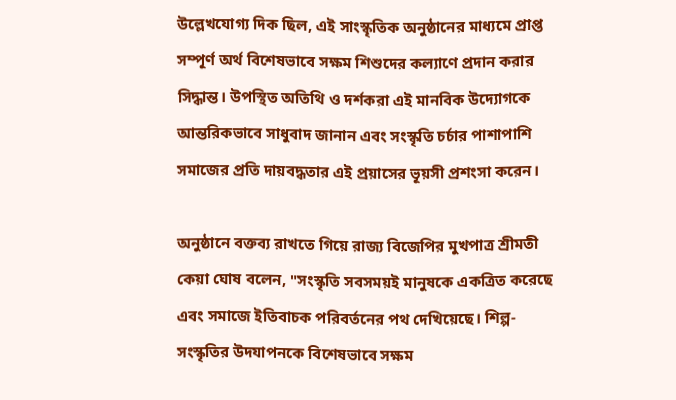উল্লেখযোগ্য দিক ছিল, এই সাংস্কৃতিক অনুষ্ঠানের মাধ্যমে প্রাপ্ত সম্পূর্ণ অর্থ বিশেষভাবে সক্ষম শিশুদের কল্যাণে প্রদান করার সিদ্ধান্ত। উপস্থিত অতিথি ও দর্শকরা এই মানবিক উদ্যোগকে আন্তরিকভাবে সাধুবাদ জানান এবং সংস্কৃতি চর্চার পাশাপাশি সমাজের প্রতি দায়বদ্ধতার এই প্রয়াসের ভূয়সী প্রশংসা করেন।

অনুষ্ঠানে বক্তব্য রাখতে গিয়ে রাজ্য বিজেপির মুখপাত্র শ্রীমতী কেয়া ঘোষ বলেন, "সংস্কৃতি সবসময়ই মানুষকে একত্রিত করেছে এবং সমাজে ইতিবাচক পরিবর্তনের পথ দেখিয়েছে। শিল্প-সংস্কৃতির উদযাপনকে বিশেষভাবে সক্ষম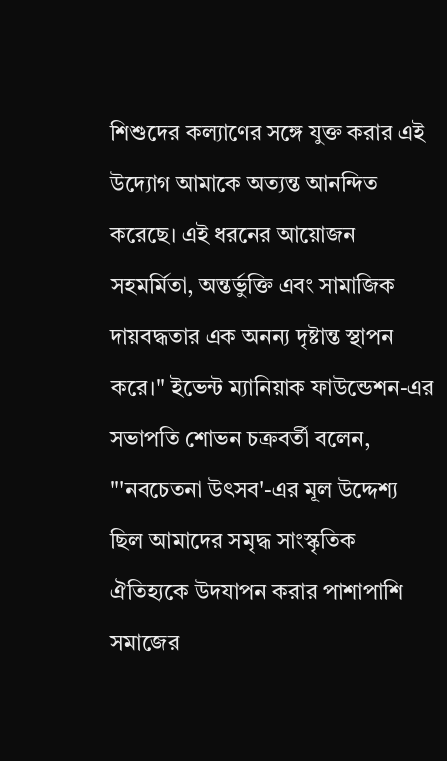শিশুদের কল্যাণের সঙ্গে যুক্ত করার এই উদ্যোগ আমাকে অত্যন্ত আনন্দিত করেছে। এই ধরনের আয়োজন সহমর্মিতা, অন্তর্ভুক্তি এবং সামাজিক দায়বদ্ধতার এক অনন্য দৃষ্টান্ত স্থাপন করে।" ইভেন্ট ম্যানিয়াক ফাউন্ডেশন-এর সভাপতি শোভন চক্রবর্তী বলেন, "'নবচেতনা উৎসব'-এর মূল উদ্দেশ্য ছিল আমাদের সমৃদ্ধ সাংস্কৃতিক ঐতিহ্যকে উদযাপন করার পাশাপাশি সমাজের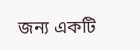জন্য একটি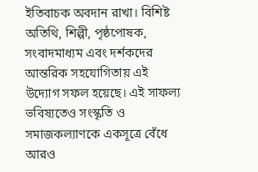ইতিবাচক অবদান রাখা। বিশিষ্ট অতিথি, শিল্পী, পৃষ্ঠপোষক, সংবাদমাধ্যম এবং দর্শকদের আন্তরিক সহযোগিতায় এই উদ্যোগ সফল হয়েছে। এই সাফল্য ভবিষ্যতেও সংস্কৃতি ও সমাজকল্যাণকে একসূত্রে বেঁধে আরও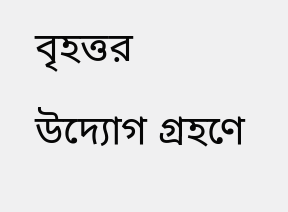বৃহত্তর উদ্যোগ গ্রহণে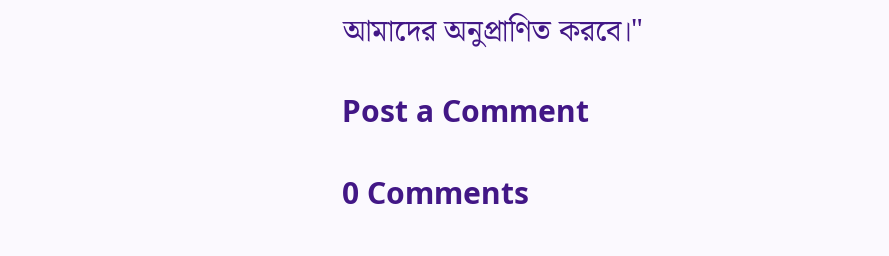আমাদের অনুপ্রাণিত করবে।"

Post a Comment

0 Comments